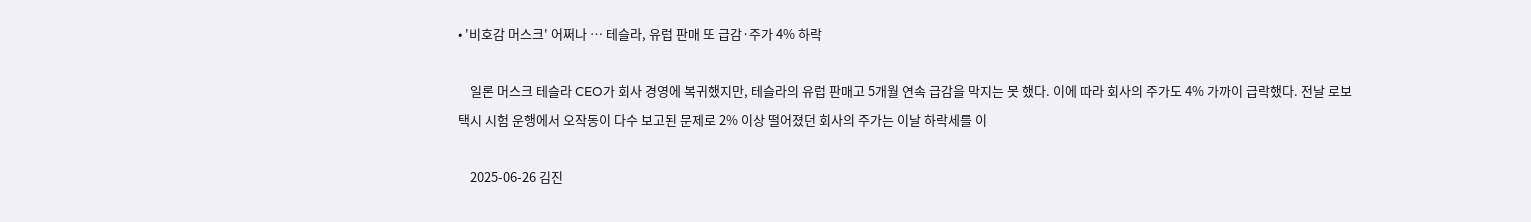• '비호감 머스크' 어쩌나 … 테슬라, 유럽 판매 또 급감·주가 4% 하락

    일론 머스크 테슬라 CEO가 회사 경영에 복귀했지만, 테슬라의 유럽 판매고 5개월 연속 급감을 막지는 못 했다. 이에 따라 회사의 주가도 4% 가까이 급락했다. 전날 로보택시 시험 운행에서 오작동이 다수 보고된 문제로 2% 이상 떨어졌던 회사의 주가는 이날 하락세를 이

    2025-06-26 김진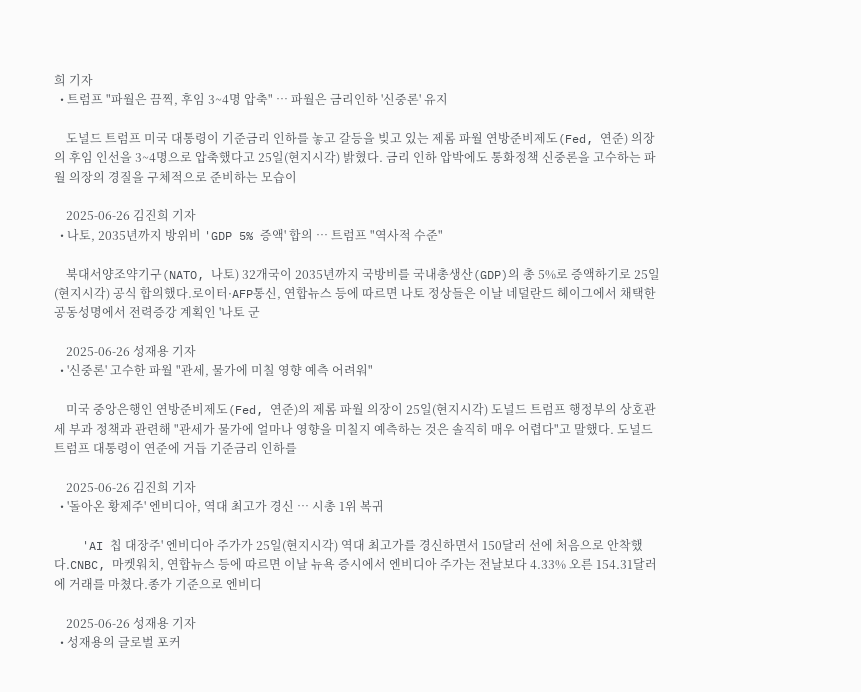희 기자
  • 트럼프 "파월은 끔찍, 후임 3~4명 압축" … 파월은 금리인하 '신중론' 유지

    도널드 트럼프 미국 대통령이 기준금리 인하를 놓고 갈등을 빚고 있는 제롬 파월 연방준비제도(Fed, 연준) 의장의 후임 인선을 3~4명으로 압축했다고 25일(현지시각) 밝혔다. 금리 인하 압박에도 통화정책 신중론을 고수하는 파월 의장의 경질을 구체적으로 준비하는 모습이

    2025-06-26 김진희 기자
  • 나토, 2035년까지 방위비 'GDP 5% 증액' 합의 … 트럼프 "역사적 수준"

    북대서양조약기구(NATO, 나토) 32개국이 2035년까지 국방비를 국내총생산(GDP)의 총 5%로 증액하기로 25일(현지시각) 공식 합의했다.로이터·AFP통신, 연합뉴스 등에 따르면 나토 정상들은 이날 네덜란드 헤이그에서 채택한 공동성명에서 전력증강 계획인 '나토 군

    2025-06-26 성재용 기자
  • '신중론' 고수한 파월 "관세, 물가에 미칠 영향 예측 어려워"

    미국 중앙은행인 연방준비제도(Fed, 연준)의 제롬 파월 의장이 25일(현지시각) 도널드 트럼프 행정부의 상호관세 부과 정책과 관련해 "관세가 물가에 얼마나 영향을 미칠지 예측하는 것은 솔직히 매우 어렵다"고 말했다. 도널드 트럼프 대통령이 연준에 거듭 기준금리 인하를

    2025-06-26 김진희 기자
  • '돌아온 황제주' 엔비디아, 역대 최고가 경신 … 시총 1위 복귀

    'AI 칩 대장주' 엔비디아 주가가 25일(현지시각) 역대 최고가를 경신하면서 150달러 선에 처음으로 안착했다.CNBC, 마켓워치, 연합뉴스 등에 따르면 이날 뉴욕 증시에서 엔비디아 주가는 전날보다 4.33% 오른 154.31달러에 거래를 마쳤다.종가 기준으로 엔비디

    2025-06-26 성재용 기자
  • 성재용의 글로벌 포커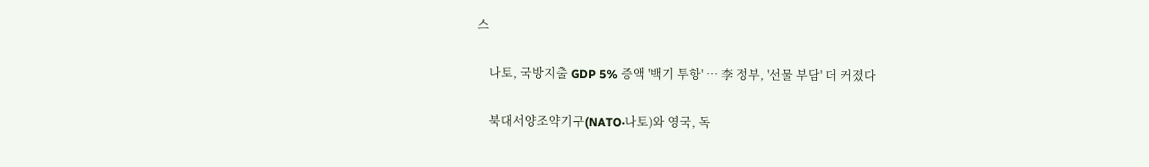스

    나토, 국방지출 GDP 5% 증액 '백기 투항' … 李 정부, '선물 부담' 더 커졌다

    북대서양조약기구(NATO·나토)와 영국, 독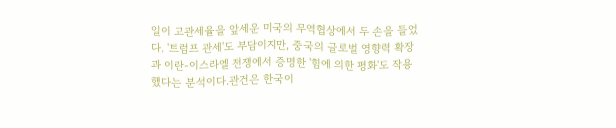일이 고관세율을 앞세운 미국의 무역협상에서 두 손을 들었다. '트럼프 관세'도 부담이지만, 중국의 글로벌 영향력 확장과 이란-이스라엘 전쟁에서 증명한 '힘에 의한 평화'도 작용했다는 분석이다.관건은 한국이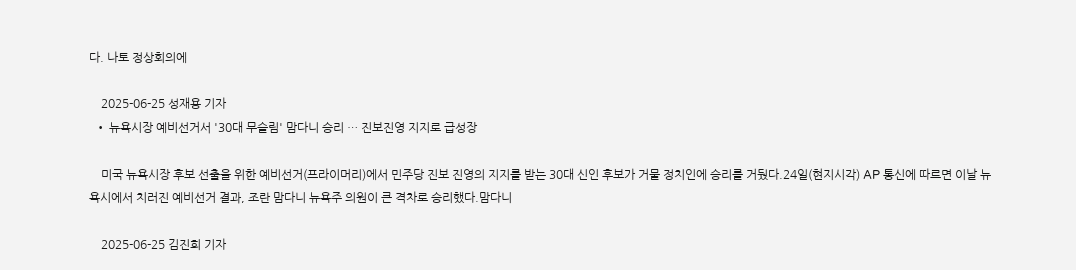다. 나토 정상회의에

    2025-06-25 성재용 기자
  • 뉴욕시장 예비선거서 '30대 무슬림' 맘다니 승리 … 진보진영 지지로 급성장

    미국 뉴욕시장 후보 선출을 위한 예비선거(프라이머리)에서 민주당 진보 진영의 지지를 받는 30대 신인 후보가 거물 정치인에 승리를 거뒀다.24일(현지시각) AP 통신에 따르면 이날 뉴욕시에서 치러진 예비선거 결과, 조란 맘다니 뉴욕주 의원이 큰 격차로 승리했다.맘다니

    2025-06-25 김진희 기자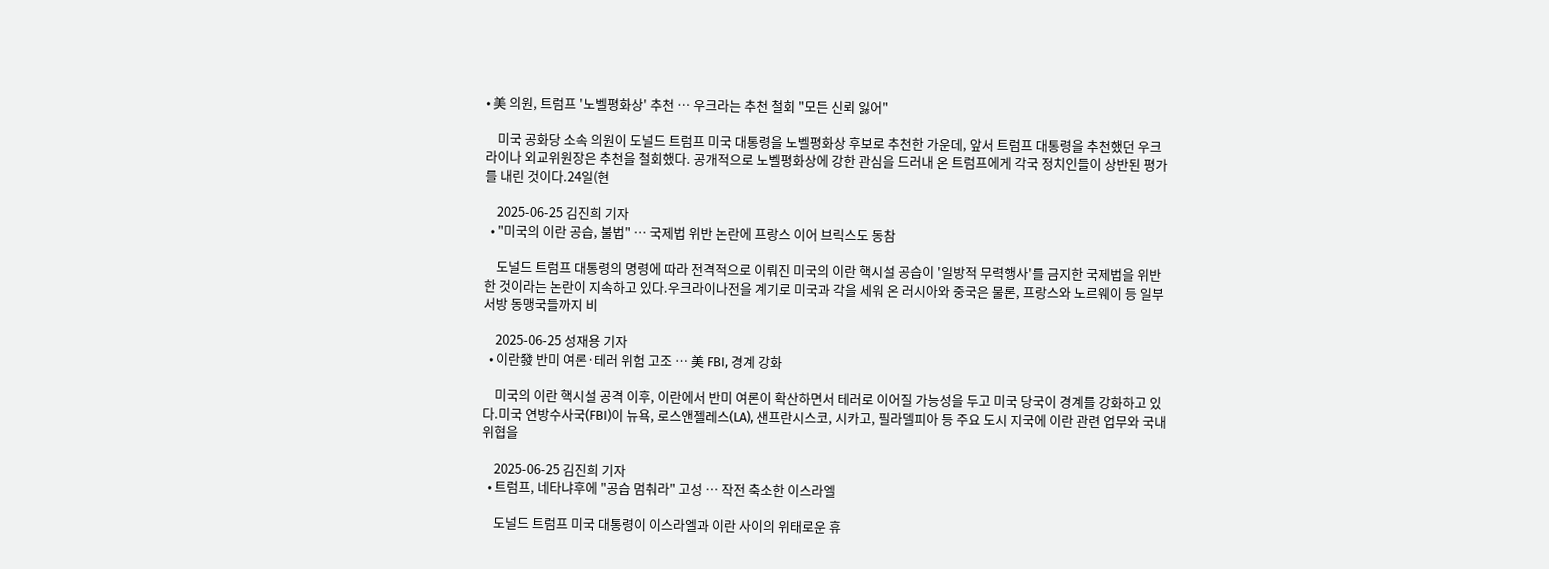• 美 의원, 트럼프 '노벨평화상' 추천 … 우크라는 추천 철회 "모든 신뢰 잃어"

    미국 공화당 소속 의원이 도널드 트럼프 미국 대통령을 노벨평화상 후보로 추천한 가운데, 앞서 트럼프 대통령을 추천했던 우크라이나 외교위원장은 추천을 철회했다. 공개적으로 노벨평화상에 강한 관심을 드러내 온 트럼프에게 각국 정치인들이 상반된 평가를 내린 것이다.24일(현

    2025-06-25 김진희 기자
  • "미국의 이란 공습, 불법" … 국제법 위반 논란에 프랑스 이어 브릭스도 동참

    도널드 트럼프 대통령의 명령에 따라 전격적으로 이뤄진 미국의 이란 핵시설 공습이 '일방적 무력행사'를 금지한 국제법을 위반한 것이라는 논란이 지속하고 있다.우크라이나전을 계기로 미국과 각을 세워 온 러시아와 중국은 물론, 프랑스와 노르웨이 등 일부 서방 동맹국들까지 비

    2025-06-25 성재용 기자
  • 이란發 반미 여론·테러 위험 고조 … 美 FBI, 경계 강화

    미국의 이란 핵시설 공격 이후, 이란에서 반미 여론이 확산하면서 테러로 이어질 가능성을 두고 미국 당국이 경계를 강화하고 있다.미국 연방수사국(FBI)이 뉴욕, 로스앤젤레스(LA), 샌프란시스코, 시카고, 필라델피아 등 주요 도시 지국에 이란 관련 업무와 국내 위협을

    2025-06-25 김진희 기자
  • 트럼프, 네타냐후에 "공습 멈춰라" 고성 … 작전 축소한 이스라엘

    도널드 트럼프 미국 대통령이 이스라엘과 이란 사이의 위태로운 휴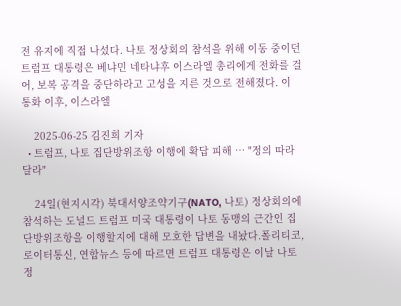전 유지에 직접 나섰다. 나토 정상회의 참석을 위해 이동 중이던 트럼프 대통령은 베냐민 네타냐후 이스라엘 총리에게 전화를 걸어, 보복 공격을 중단하라고 고성을 지른 것으로 전해졌다. 이 통화 이후, 이스라엘

    2025-06-25 김진희 기자
  • 트럼프, 나토 집단방위조항 이행에 확답 피해 … "정의 따라 달라"

    24일(현지시각) 북대서양조약기구(NATO, 나토) 정상회의에 참석하는 도널드 트럼프 미국 대통령이 나토 동맹의 근간인 집단방위조항을 이행할지에 대해 모호한 답변을 내놨다.폴리티코, 로이터통신, 연합뉴스 등에 따르면 트럼프 대통령은 이날 나토 정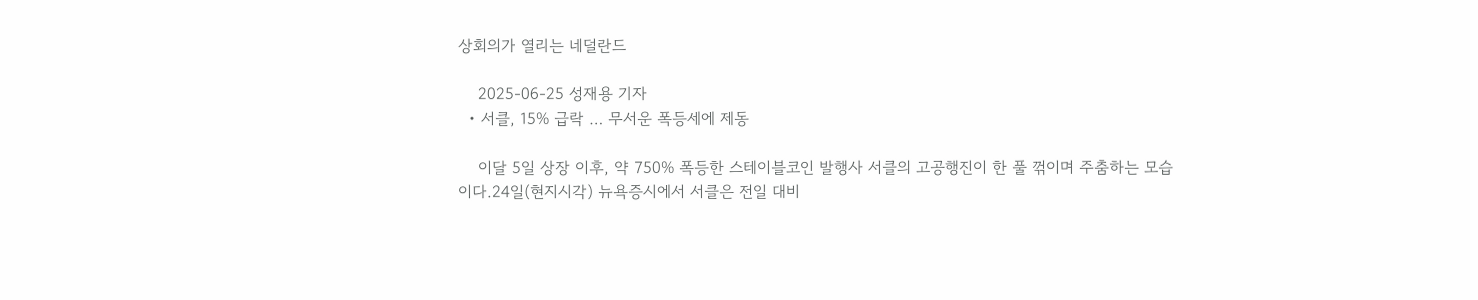상회의가 열리는 네덜란드

    2025-06-25 성재용 기자
  • 서클, 15% 급락 … 무서운 폭등세에 제동

    이달 5일 상장 이후, 약 750% 폭등한 스테이블코인 발행사 서클의 고공행진이 한 풀 꺾이며 주춤하는 모습이다.24일(현지시각) 뉴욕증시에서 서클은 전일 대비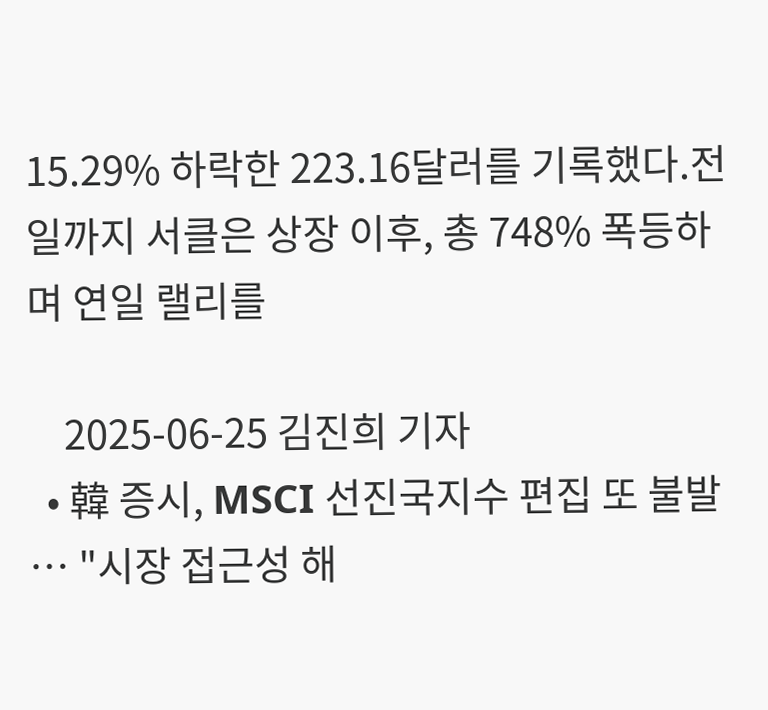15.29% 하락한 223.16달러를 기록했다.전일까지 서클은 상장 이후, 총 748% 폭등하며 연일 랠리를

    2025-06-25 김진희 기자
  • 韓 증시, MSCI 선진국지수 편집 또 불발 … "시장 접근성 해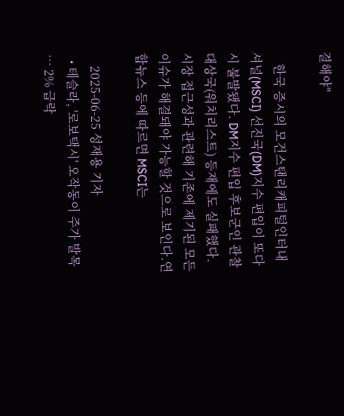결해야"

    한국 증시의 모건스탠리캐피털인터내셔널(MSCI) 선진국(DM)지수 편입이 또다시 불발됐다. DM지수 편입 후보군인 관찰대상국(워치리스트) 등재에도 실패했다. 시장 접근성과 관련해 기존에 제기된 모든 이슈가 해결돼야 가능할 것으로 보인다.연합뉴스 등에 따르면 MSCI는

    2025-06-25 성재용 기자
  • 테슬라, '로보택시' 오작동이 주가 발목 … 2% 급락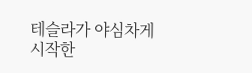테슬라가 야심차게 시작한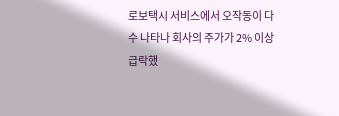로보택시 서비스에서 오작동이 다수 나타나 회사의 주가가 2% 이상 급락했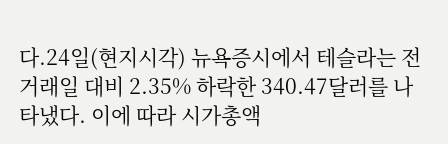다.24일(현지시각) 뉴욕증시에서 테슬라는 전 거래일 대비 2.35% 하락한 340.47달러를 나타냈다. 이에 따라 시가총액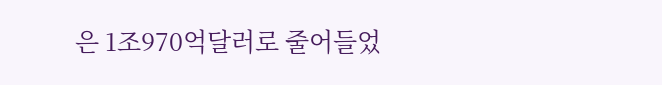은 1조970억달러로 줄어들었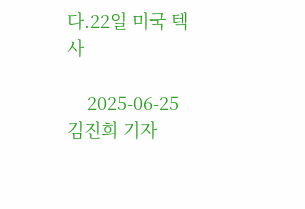다.22일 미국 텍사

    2025-06-25 김진희 기자